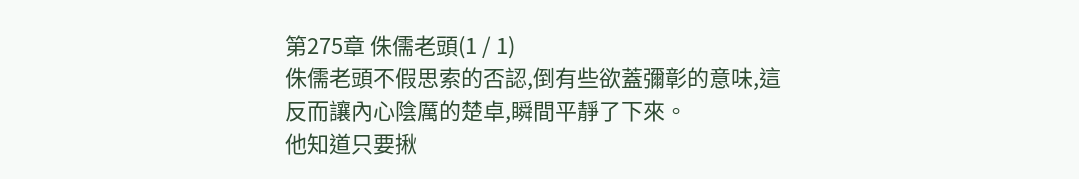第275章 侏儒老頭(1 / 1)
侏儒老頭不假思索的否認,倒有些欲蓋彌彰的意味,這反而讓內心陰厲的楚卓,瞬間平靜了下來。
他知道只要揪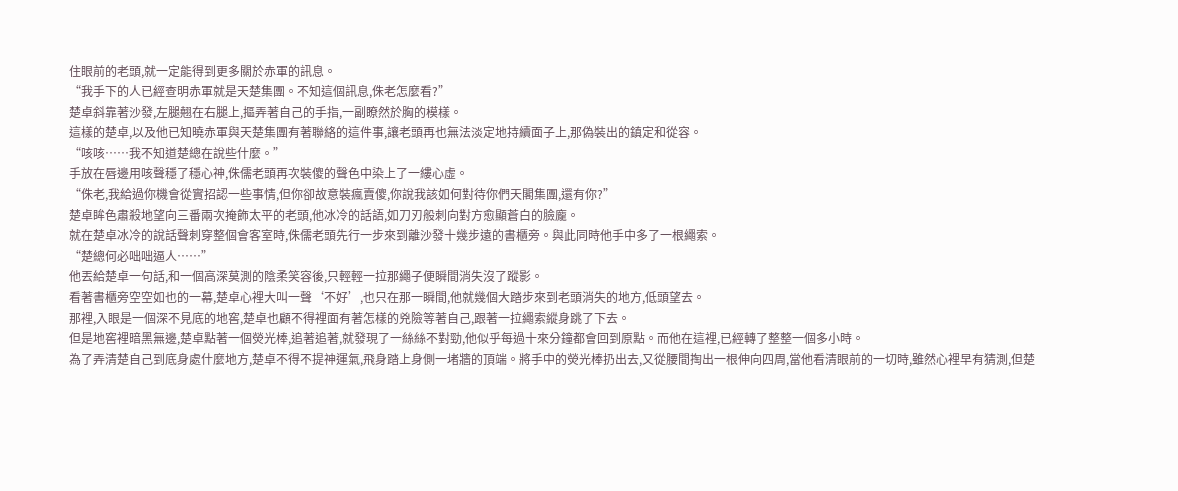住眼前的老頭,就一定能得到更多關於赤軍的訊息。
“我手下的人已經查明赤軍就是天楚集團。不知這個訊息,侏老怎麼看?”
楚卓斜靠著沙發,左腿翹在右腿上,摳弄著自己的手指,一副瞭然於胸的模樣。
這樣的楚卓,以及他已知曉赤軍與天楚集團有著聯絡的這件事,讓老頭再也無法淡定地持續面子上,那偽裝出的鎮定和從容。
“咳咳……我不知道楚總在說些什麼。”
手放在唇邊用咳聲穩了穩心神,侏儒老頭再次裝傻的聲色中染上了一縷心虛。
“侏老,我給過你機會從實招認一些事情,但你卻故意裝瘋賣傻,你說我該如何對待你們天閣集團,還有你?”
楚卓眸色肅殺地望向三番兩次掩飾太平的老頭,他冰冷的話語,如刀刃般刺向對方愈顯蒼白的臉龐。
就在楚卓冰冷的說話聲刺穿整個會客室時,侏儒老頭先行一步來到離沙發十幾步遠的書櫃旁。與此同時他手中多了一根繩索。
“楚總何必咄咄逼人……”
他丟給楚卓一句話,和一個高深莫測的陰柔笑容後,只輕輕一拉那繩子便瞬間消失沒了蹤影。
看著書櫃旁空空如也的一幕,楚卓心裡大叫一聲‘不好’,也只在那一瞬間,他就幾個大踏步來到老頭消失的地方,低頭望去。
那裡,入眼是一個深不見底的地窖,楚卓也顧不得裡面有著怎樣的兇險等著自己,跟著一拉繩索縱身跳了下去。
但是地窖裡暗黑無邊,楚卓點著一個熒光棒,追著追著,就發現了一絲絲不對勁,他似乎每過十來分鐘都會回到原點。而他在這裡,已經轉了整整一個多小時。
為了弄清楚自己到底身處什麼地方,楚卓不得不提神運氣,飛身踏上身側一堵牆的頂端。將手中的熒光棒扔出去,又從腰間掏出一根伸向四周,當他看清眼前的一切時,雖然心裡早有猜測,但楚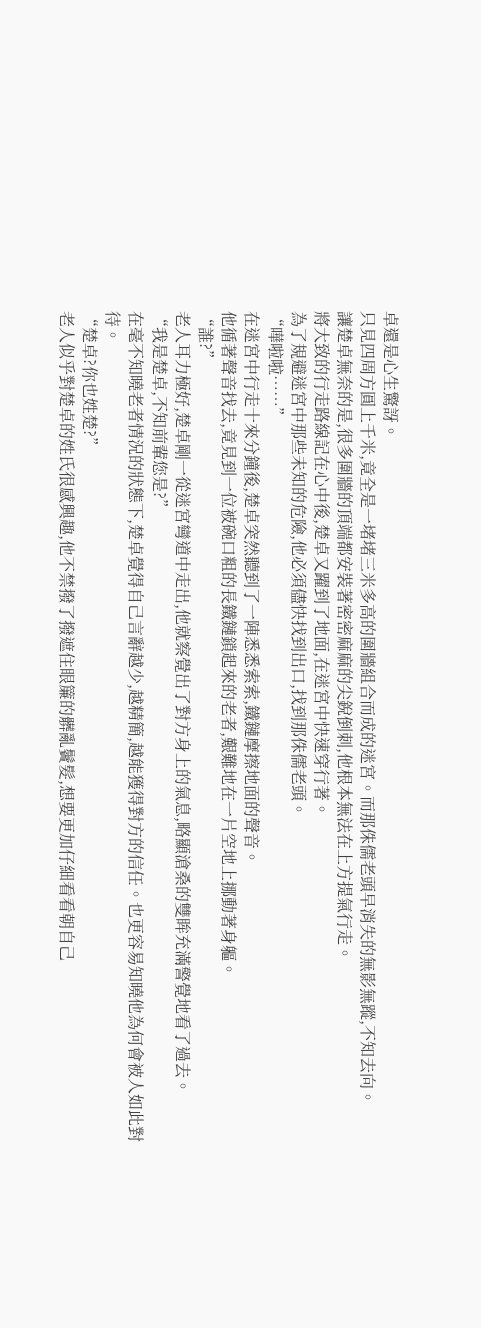卓還是心生驚訝。
只見四周方圓上千米,竟全是一堵堵三米多高的圍牆組合而成的迷宮。而那侏儒老頭早消失的無影無蹤,不知去向。
讓楚卓無奈的是,很多圍牆的頂端都安裝著密密麻麻的尖銳倒刺,他根本無法在上方提氣行走。
將大致的行走路線記在心中後,楚卓又躍到了地面,在迷宮中快速穿行著。
為了規避迷宮中那些未知的危險,他必須儘快找到出口,找到那侏儒老頭。
“嘩啦啦……”
在迷宮中行走十來分鐘後,楚卓突然聽到了一陣悉悉索索,鐵鏈摩擦地面的聲音。
他循著聲音找去,竟見到一位被碗口粗的長鐵鏈鎖起來的老者,艱難地在一片空地上挪動著身軀。
“誰?”
老人耳力極好,楚卓剛一從迷宮彎道中走出,他就察覺出了對方身上的氣息,略顯滄桑的雙眸充滿警覺地看了過去。
“我是楚卓,不知前輩您是?”
在毫不知曉老者情況的狀態下,楚卓覺得自己言辭越少,越精簡,越能獲得對方的信任。也更容易知曉他為何會被人如此對待。
“楚卓?你也姓楚?”
老人似乎對楚卓的姓氏很感興趣,他不禁撥了撥遮住眼簾的髒亂鬢髮,想要更加仔細看看朝自己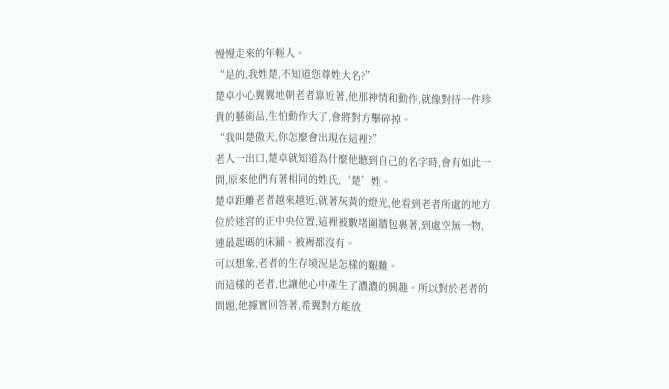慢慢走來的年輕人。
“是的,我姓楚,不知道您尊姓大名?”
楚卓小心翼翼地朝老者靠近著,他那神情和動作,就像對待一件珍貴的藝術品,生怕動作大了,會將對方擊碎掉。
“我叫楚傲天,你怎麼會出現在這裡?”
老人一出口,楚卓就知道為什麼他聽到自己的名字時,會有如此一問,原來他們有著相同的姓氏,‘楚’姓。
楚卓距離老者越來越近,就著灰黃的燈光,他看到老者所處的地方位於迷宮的正中央位置,這裡被數堵圍牆包裹著,到處空無一物,連最起碼的床鋪、被褥都沒有。
可以想象,老者的生存境況是怎樣的艱難。
而這樣的老者,也讓他心中產生了濃濃的興趣。所以對於老者的問題,他據實回答著,希翼對方能放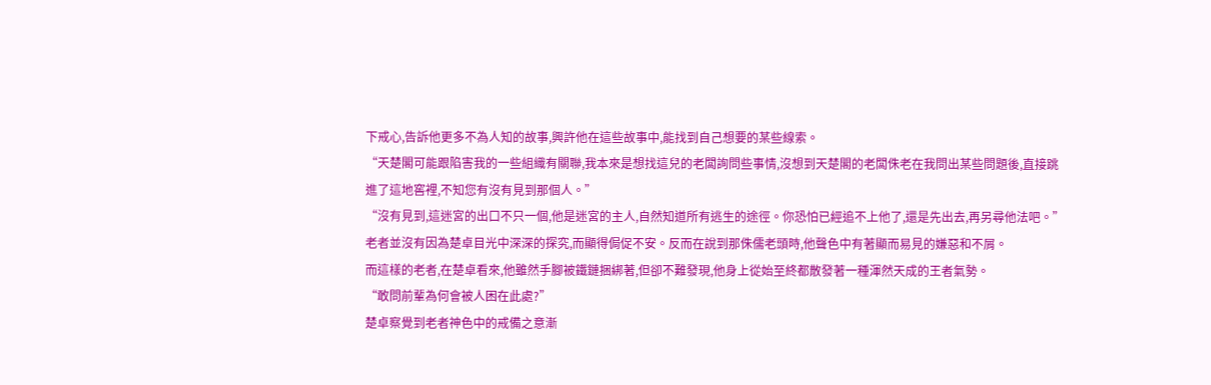下戒心,告訴他更多不為人知的故事,興許他在這些故事中,能找到自己想要的某些線索。
“天楚閣可能跟陷害我的一些組織有關聯,我本來是想找這兒的老闆詢問些事情,沒想到天楚閣的老闆侏老在我問出某些問題後,直接跳進了這地窖裡,不知您有沒有見到那個人。”
“沒有見到,這迷宮的出口不只一個,他是迷宮的主人,自然知道所有逃生的途徑。你恐怕已經追不上他了,還是先出去,再另尋他法吧。”
老者並沒有因為楚卓目光中深深的探究,而顯得侷促不安。反而在說到那侏儒老頭時,他聲色中有著顯而易見的嫌惡和不屑。
而這樣的老者,在楚卓看來,他雖然手腳被鐵鏈捆綁著,但卻不難發現,他身上從始至終都散發著一種渾然天成的王者氣勢。
“敢問前輩為何會被人困在此處?”
楚卓察覺到老者神色中的戒備之意漸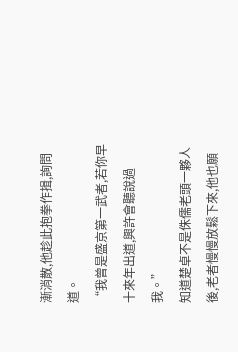漸消散,他趁此抱拳作揖,詢問道。
“我曾是盛京第一武者,若你早十來年出道,興許會聽說過我。”
知道楚卓不是侏儒老頭一夥人後,老者慢慢放鬆下來,他也願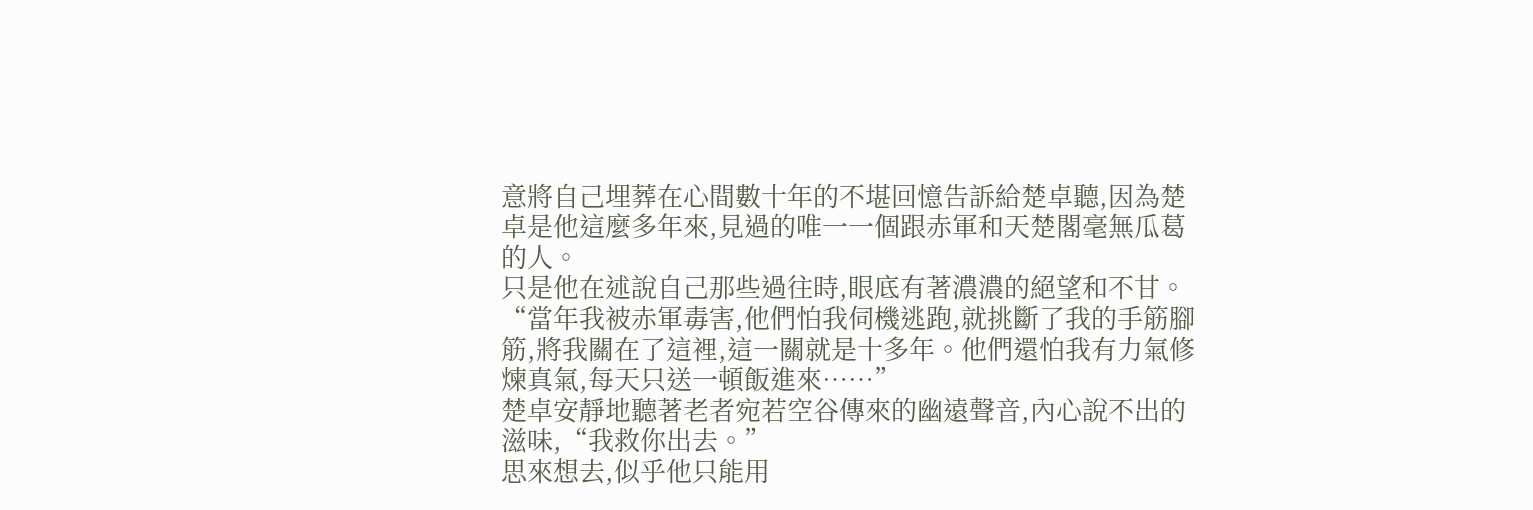意將自己埋葬在心間數十年的不堪回憶告訴給楚卓聽,因為楚卓是他這麼多年來,見過的唯一一個跟赤軍和天楚閣毫無瓜葛的人。
只是他在述說自己那些過往時,眼底有著濃濃的絕望和不甘。
“當年我被赤軍毒害,他們怕我伺機逃跑,就挑斷了我的手筋腳筋,將我關在了這裡,這一關就是十多年。他們還怕我有力氣修煉真氣,每天只送一頓飯進來……”
楚卓安靜地聽著老者宛若空谷傳來的幽遠聲音,內心說不出的滋味,“我救你出去。”
思來想去,似乎他只能用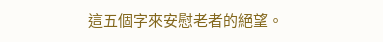這五個字來安慰老者的絕望。